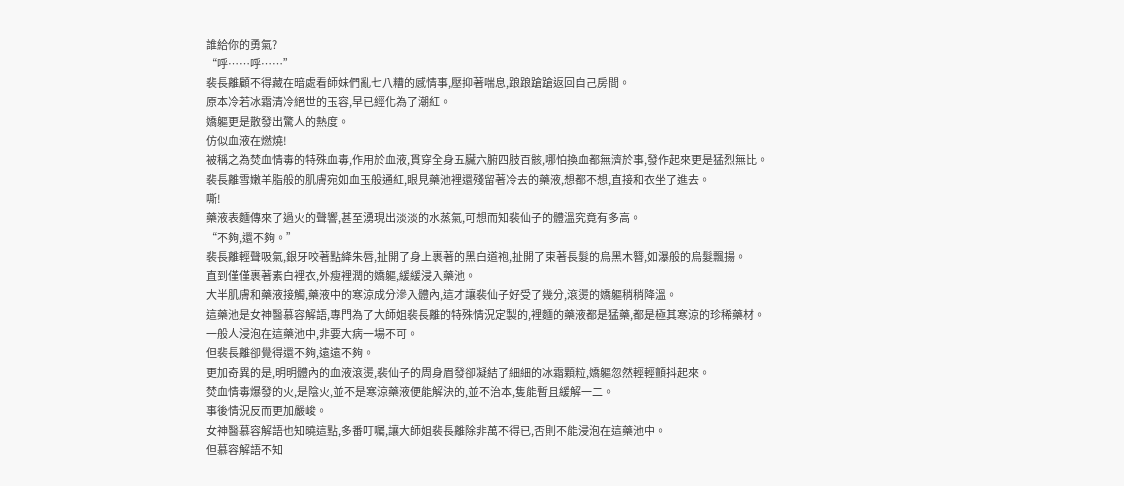誰給你的勇氣?
“呼……呼……”
裴長離顧不得藏在暗處看師妹們亂七八糟的感情事,壓抑著喘息,踉踉蹌蹌返回自己房間。
原本冷若冰霜清冷絕世的玉容,早已經化為了潮紅。
嬌軀更是散發出驚人的熱度。
仿似血液在燃燒!
被稱之為焚血情毒的特殊血毒,作用於血液,貫穿全身五臟六腑四肢百骸,哪怕換血都無濟於事,發作起來更是猛烈無比。
裴長離雪嫩羊脂般的肌膚宛如血玉般通紅,眼見藥池裡還殘留著冷去的藥液,想都不想,直接和衣坐了進去。
嘶!
藥液表麵傳來了過火的聲響,甚至湧現出淡淡的水蒸氣,可想而知裴仙子的體溫究竟有多高。
“不夠,還不夠。”
裴長離輕聲吸氣,銀牙咬著點絳朱唇,扯開了身上裹著的黑白道袍,扯開了束著長髮的烏黑木簪,如瀑般的烏髮飄揚。
直到僅僅裹著素白裡衣,外瘦裡潤的嬌軀,緩緩浸入藥池。
大半肌膚和藥液接觸,藥液中的寒涼成分滲入體內,這才讓裴仙子好受了幾分,滾燙的嬌軀稍稍降溫。
這藥池是女神醫慕容解語,專門為了大師姐裴長離的特殊情況定製的,裡麵的藥液都是猛藥,都是極其寒涼的珍稀藥材。
一般人浸泡在這藥池中,非要大病一場不可。
但裴長離卻覺得還不夠,遠遠不夠。
更加奇異的是,明明體內的血液滾燙,裴仙子的周身眉發卻凝結了細細的冰霜顆粒,嬌軀忽然輕輕顫抖起來。
焚血情毒爆發的火,是陰火,並不是寒涼藥液便能解決的,並不治本,隻能暫且緩解一二。
事後情況反而更加嚴峻。
女神醫慕容解語也知曉這點,多番叮囑,讓大師姐裴長離除非萬不得已,否則不能浸泡在這藥池中。
但慕容解語不知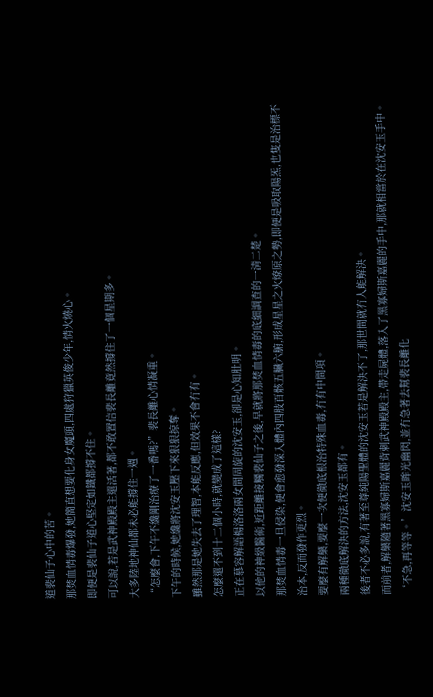道裴仙子心中的苦。
那焚血情毒爆發,她簡直想要化身女魔頭,四處狩獵英俊少年,情火燒心。
即便是裴仙子道心堅定如鐵都撐不住。
可以說,若是武神殿殿主還活著,都不敢置信裴長離竟然撐住了一個星期多。
大多陸地神仙都未必能撐住一週。
“怎麼會,下午不纔剛治療了一番嗎?”裴長離心情凝重。
下午的時候,她纔將沈安玉壓下來狠狠掠奪。
雖然那是她失去了理智,本能反應,但效果不會冇有。
怎麼還不到十二個小時,就變成了這樣?
正在慕容解語楊洛洛兩女間周旋的沈安玉,卻是心知肚明。
以他的神級醫術,近距離接觸裴仙子之後,早就將那焚血情毒的底細調查的一清二楚。
那焚血情毒一旦侵染,便會愈發深入體內四肢百骸五臟六腑,形成星星之火燎原之勢,即便是吸取陽炁,也隻是治標不治本,反而發作更烈。
要麼有解藥,要麼一次便徹底根治特殊血毒,冇有中間項。
兩種徹底解決的方法,沈安玉都有。
後者不必多說,有著至尊純陽聖體的沈安玉若是解決不了,那世間就冇人能解決。
而前者,解藥隨著黑寡婦斯嘉麗背刺武神殿殿主,帶走屍體,落入了黑寡婦斯嘉麗的手中,那就相當於在沈安玉手中。
‘不急,再等等。’沈安玉眸光幽閃,並冇急著去幫裴長離化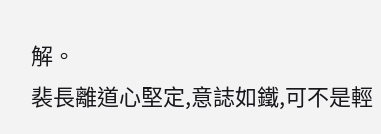解。
裴長離道心堅定,意誌如鐵,可不是輕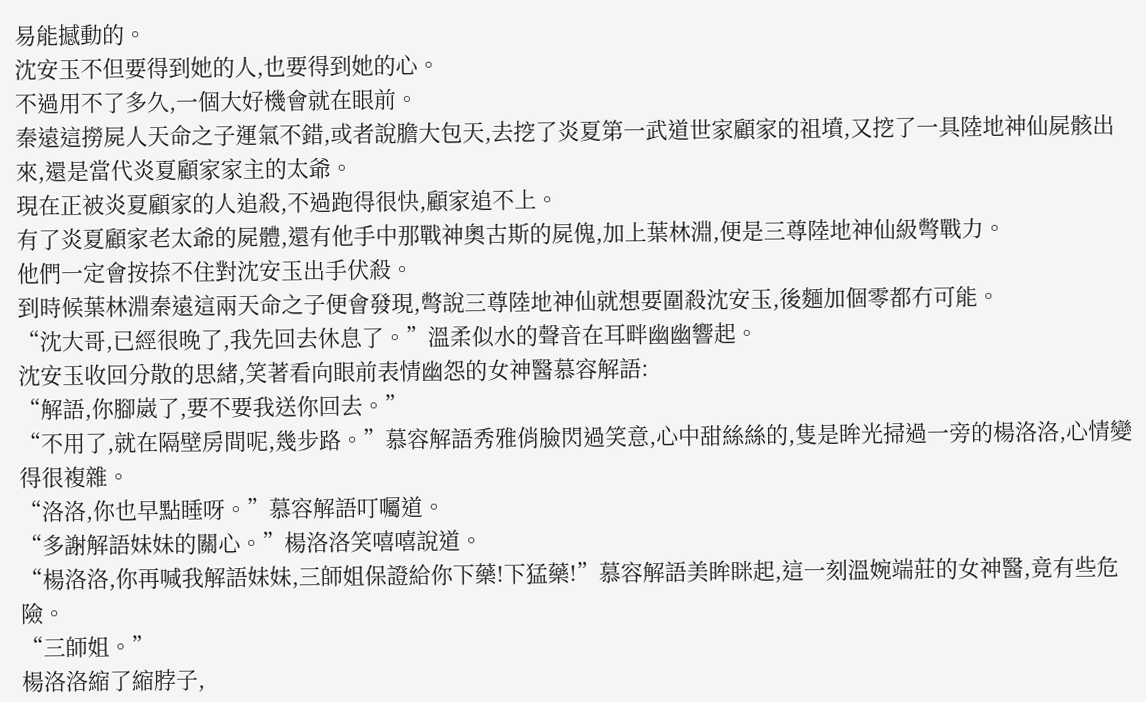易能撼動的。
沈安玉不但要得到她的人,也要得到她的心。
不過用不了多久,一個大好機會就在眼前。
秦遠這撈屍人天命之子運氣不錯,或者說膽大包天,去挖了炎夏第一武道世家顧家的祖墳,又挖了一具陸地神仙屍骸出來,還是當代炎夏顧家家主的太爺。
現在正被炎夏顧家的人追殺,不過跑得很快,顧家追不上。
有了炎夏顧家老太爺的屍體,還有他手中那戰神奧古斯的屍傀,加上葉林淵,便是三尊陸地神仙級彆戰力。
他們一定會按捺不住對沈安玉出手伏殺。
到時候葉林淵秦遠這兩天命之子便會發現,彆說三尊陸地神仙就想要圍殺沈安玉,後麵加個零都冇可能。
“沈大哥,已經很晚了,我先回去休息了。”溫柔似水的聲音在耳畔幽幽響起。
沈安玉收回分散的思緒,笑著看向眼前表情幽怨的女神醫慕容解語:
“解語,你腳崴了,要不要我送你回去。”
“不用了,就在隔壁房間呢,幾步路。”慕容解語秀雅俏臉閃過笑意,心中甜絲絲的,隻是眸光掃過一旁的楊洛洛,心情變得很複雜。
“洛洛,你也早點睡呀。”慕容解語叮囑道。
“多謝解語妹妹的關心。”楊洛洛笑嘻嘻說道。
“楊洛洛,你再喊我解語妹妹,三師姐保證給你下藥!下猛藥!”慕容解語美眸眯起,這一刻溫婉端莊的女神醫,竟有些危險。
“三師姐。”
楊洛洛縮了縮脖子,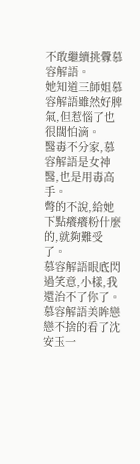不敢繼續挑釁慕容解語。
她知道三師姐慕容解語雖然好脾氣,但惹惱了也很闊怕滴。
醫毒不分家,慕容解語是女神醫,也是用毒高手。
彆的不說,給她下點癢癢粉什麼的,就夠難受了。
慕容解語眼底閃過笑意,小樣,我還治不了你了。
慕容解語美眸戀戀不捨的看了沈安玉一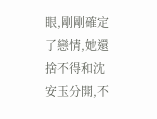眼,剛剛確定了戀情,她還捨不得和沈安玉分開,不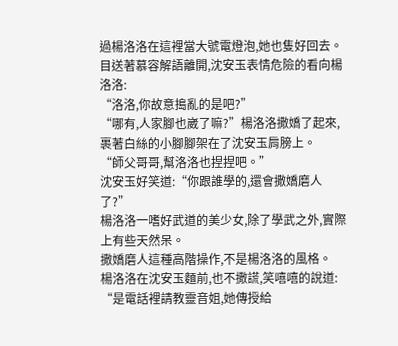過楊洛洛在這裡當大號電燈泡,她也隻好回去。
目送著慕容解語離開,沈安玉表情危險的看向楊洛洛:
“洛洛,你故意搗亂的是吧?”
“哪有,人家腳也崴了嘛?”楊洛洛撒嬌了起來,裹著白絲的小腳腳架在了沈安玉肩膀上。
“師父哥哥,幫洛洛也捏捏吧。”
沈安玉好笑道:“你跟誰學的,還會撒嬌磨人了?”
楊洛洛一嗜好武道的美少女,除了學武之外,實際上有些天然呆。
撒嬌磨人這種高階操作,不是楊洛洛的風格。
楊洛洛在沈安玉麵前,也不撒謊,笑嘻嘻的說道:
“是電話裡請教靈音姐,她傳授給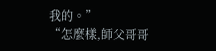我的。”
“怎麼樣,師父哥哥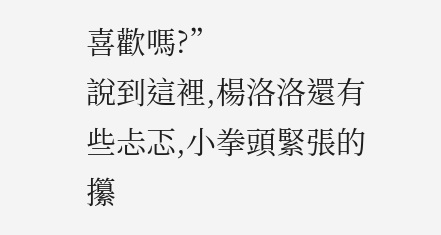喜歡嗎?”
說到這裡,楊洛洛還有些忐忑,小拳頭緊張的攥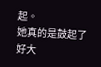起。
她真的是鼓起了好大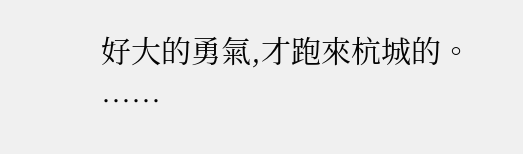好大的勇氣,才跑來杭城的。
……